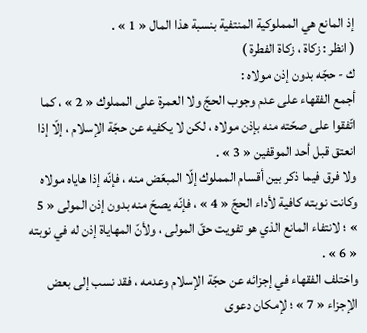إذ المانع هي المملوكية المنتفية بنسبة هذا المال « 1 » .
( انظر : زكاة ، زكاة الفطرة )
ك - حجّه بدون إذن مولاه :
أجمع الفقهاء على عدم وجوب الحجّ ولا العمرة على المملوك « 2 » ، كما اتّفقوا على صحّته منه بإذن مولاه ، لكن لا يكفيه عن حجّة الإسلام ، إلّا إذا انعتق قبل أحد الموقفين « 3 » .
ولا فرق فيما ذكر بين أقسام المملوك إلّا المبعّض منه ، فإنّه إذا هاياه مولاه وكانت نوبته كافية لأداء الحجّ « 4 » ، فإنّه يصحّ منه بدون إذن المولى « 5 » ؛ لانتفاء المانع الذي هو تفويت حقّ المولى ، ولأنّ المهاياة إذن له في نوبته « 6 » .
واختلف الفقهاء في إجزائه عن حجّة الإسلام وعدمه ، فقد نسب إلى بعض الإجزاء « 7 » ؛ لإمكان دعوى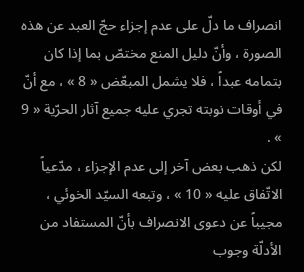انصراف ما دلّ على عدم إجزاء حجّ العبد عن هذه الصورة ، وأنّ دليل المنع مختصّ بما إذا كان بتمامه عبداً ، فلا يشمل المبعّض « 8 » ، مع أنّ في أوقات نوبته تجري عليه جميع آثار الحرّية « 9 » .
لكن ذهب بعض آخر إلى عدم الإجزاء ، مدّعياً الاتّفاق عليه « 10 » ، وتبعه السيّد الخوئي ، مجيباً عن دعوى الانصراف بأنّ المستفاد من الأدلّة وجوب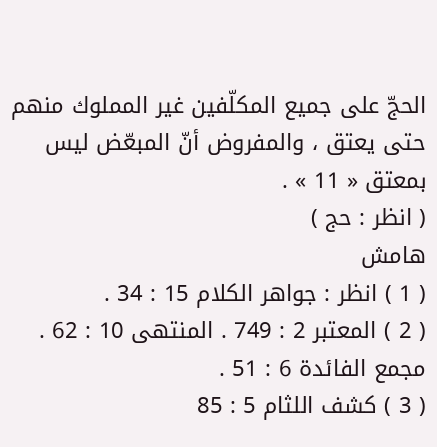الحجّ على جميع المكلّفين غير المملوك منهم حتى يعتق ، والمفروض أنّ المبعّض ليس بمعتق « 11 » .
( انظر : حج )
هامش
( 1 ) انظر : جواهر الكلام 15 : 34 .
( 2 ) المعتبر 2 : 749 . المنتهى 10 : 62 . مجمع الفائدة 6 : 51 .
( 3 ) كشف اللثام 5 : 85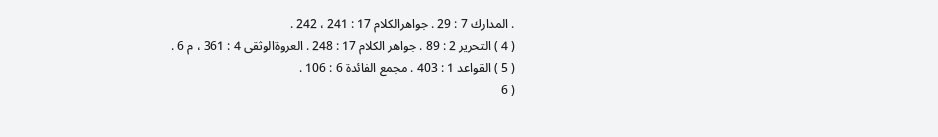. المدارك 7 : 29 . جواهرالكلام 17 : 241 ، 242 .
( 4 ) التحرير 2 : 89 . جواهر الكلام 17 : 248 . العروةالوثقى 4 : 361 ، م 6 .
( 5 ) القواعد 1 : 403 . مجمع الفائدة 6 : 106 .
( 6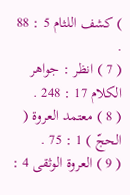) كشف اللثام 5 : 88 .
( 7 ) انظر : جواهر الكلام 17 : 248 .
( 8 ) معتمد العروة ( الحجّ ) 1 : 75 .
( 9 ) العروة الوثقى 4 :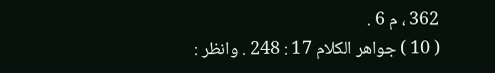362 ، م 6 .
( 10 ) جواهر الكلام 17 : 248 . وانظر :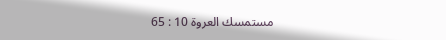مستمسك العروة 10 : 65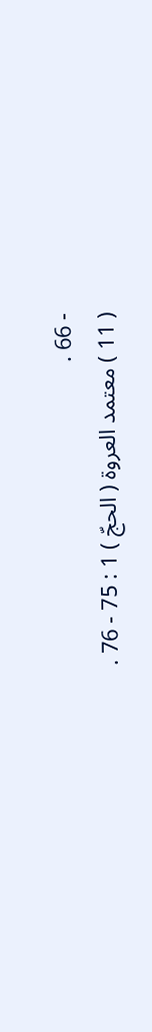- 66 .
( 11 ) معتمد العروة ( الحجّ ) 1 : 75 - 76 .